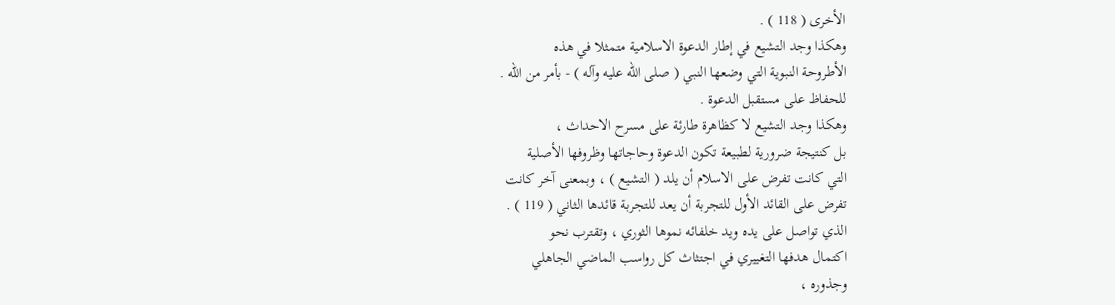الأخرى ( 118 ) .
وهكذا وجد التشيع في إطار الدعوة الاسلامية متمثلا في هذه
الأطروحة النبوية التي وضعها النبي ( صلى الله عليه وآله ) - بأمر من الله .
للحفاظ على مستقبل الدعوة .
وهكذا وجد التشيع لا كظاهرة طارئة على مسرح الاحداث ،
بل كنتيجة ضرورية لطبيعة تكون الدعوة وحاجاتها وظروفها الأصلية
التي كانت تفرض على الاسلام أن يلد ( التشيع ) ، وبمعنى آخر كانت
تفرض على القائد الأول للتجربة أن يعد للتجربة قائدها الثاني ( 119 ) .
الذي تواصل على يده ويد خلفائه نموها الثوري ، وتقترب نحو
اكتمال هدفها التغييري في اجتثاث كل رواسب الماضي الجاهلي
وجذوره ،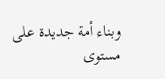وبناء أمة جديدة على مستوى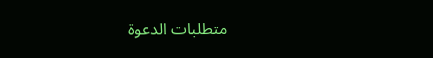متطلبات الدعوة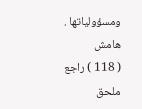ومسؤولياتها .
هامش
( 118 ) راجع ملحق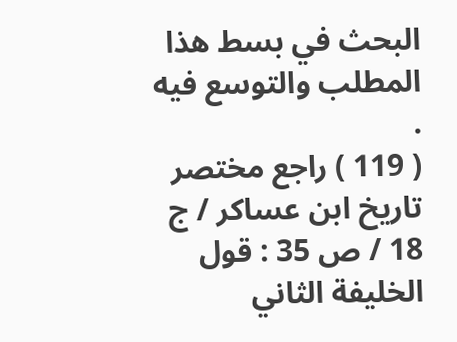البحث في بسط هذا المطلب والتوسع فيه .
( 119 ) راجع مختصر تاريخ ابن عساكر / ج 18 / ص 35 : قول الخليفة الثاني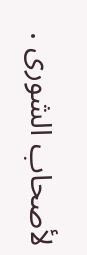لأصحاب الشورى .